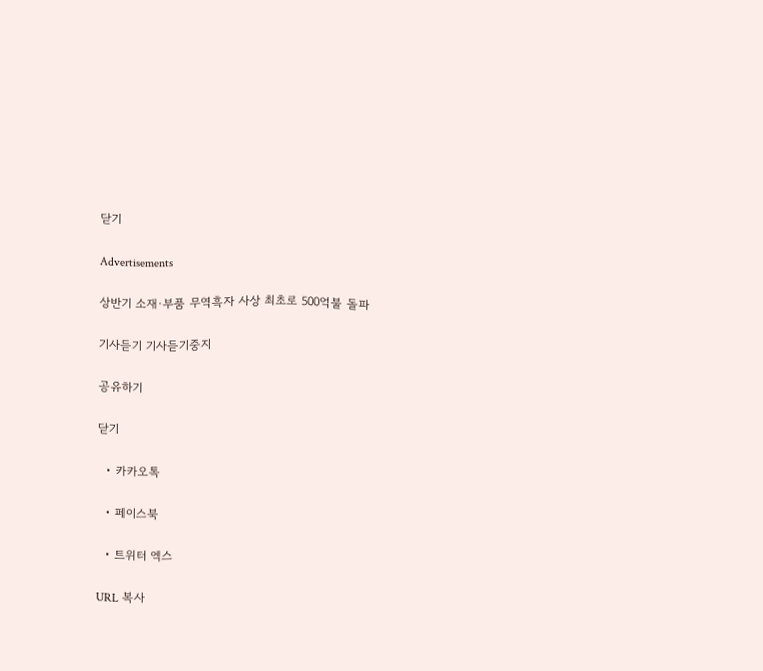닫기

Advertisements

상반기 소재·부품 무역흑자 사상 최초로 500억불 돌파

기사듣기 기사듣기중지

공유하기

닫기

  • 카카오톡

  • 페이스북

  • 트위터 엑스

URL 복사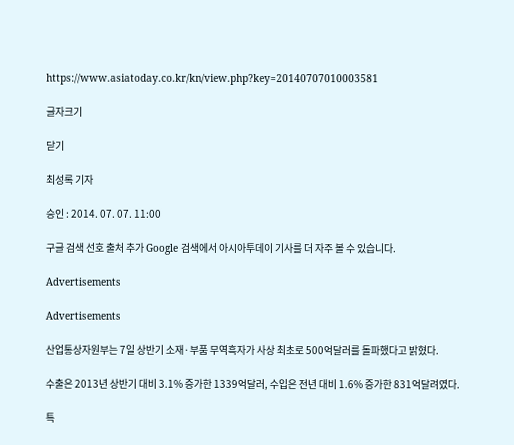https://www.asiatoday.co.kr/kn/view.php?key=20140707010003581

글자크기

닫기

최성록 기자

승인 : 2014. 07. 07. 11:00

구글 검색 선호 출처 추가 Google 검색에서 아시아투데이 기사를 더 자주 볼 수 있습니다.

Advertisements

Advertisements

산업통상자원부는 7일 상반기 소재·부품 무역흑자가 사상 최초로 500억달러를 돌파했다고 밝혔다.

수출은 2013년 상반기 대비 3.1% 증가한 1339억달러, 수입은 전년 대비 1.6% 증가한 831억달려였다.

특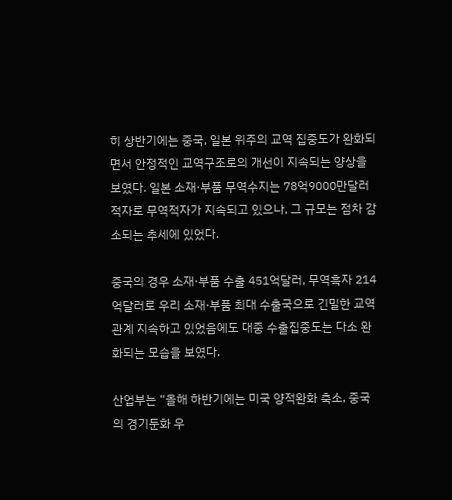히 상반기에는 중국, 일본 위주의 교역 집중도가 완화되면서 안정적인 교역구조로의 개선이 지속되는 양상을 보였다. 일본 소재·부품 무역수지는 78억9000만달러 적자로 무역적자가 지속되고 있으나, 그 규모는 점차 감소되는 추세에 있었다.

중국의 경우 소재·부품 수출 451억달러, 무역흑자 214억달러로 우리 소재·부품 최대 수출국으로 긴밀한 교역관계 지속하고 있었음에도 대중 수출집중도는 다소 완화되는 모습을 보였다.

산업부는 “올해 하반기에는 미국 양적완화 축소, 중국의 경기둔화 우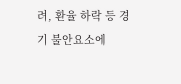려, 환율 하락 등 경기 불안요소에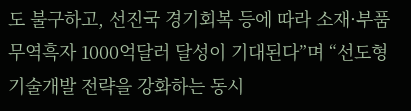도 불구하고, 선진국 경기회복 등에 따라 소재·부품 무역흑자 1000억달러 달성이 기대된다”며 “선도형 기술개발 전략을 강화하는 동시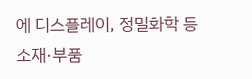에 디스플레이, 정밀화학 등 소재·부품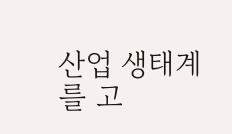산업 생태계를 고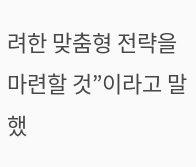려한 맞춤형 전략을 마련할 것”이라고 말했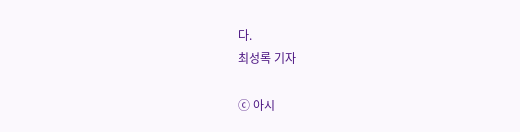다.
최성록 기자

ⓒ 아시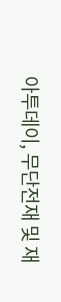아투데이, 무단전재 및 재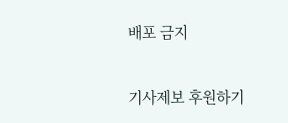배포 금지

기사제보 후원하기